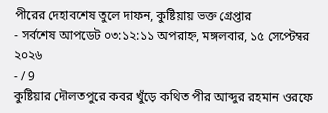পীরের দেহাবশেষ তুলে দাফন, কুষ্টিয়ায় ভক্ত গ্রেপ্তার
- সর্বশেষ আপডেট ০৩:১২:১১ অপরাহ্ন, মঙ্গলবার, ১৫ সেপ্টেম্বর ২০২৬
- / 9
কুষ্টিয়ার দৌলতপুরে কবর খুঁড়ে কথিত পীর আব্দুর রহমান ওরফে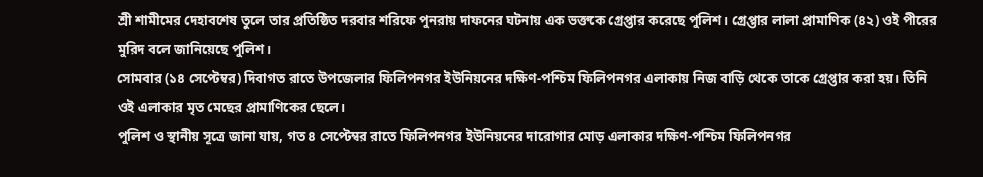শ্রী শামীমের দেহাবশেষ তুলে তার প্রতিষ্ঠিত দরবার শরিফে পুনরায় দাফনের ঘটনায় এক ভক্তকে গ্রেপ্তার করেছে পুলিশ। গ্রেপ্তার লালা প্রামাণিক (৪২) ওই পীরের মুরিদ বলে জানিয়েছে পুলিশ।
সোমবার (১৪ সেপ্টেম্বর) দিবাগত রাতে উপজেলার ফিলিপনগর ইউনিয়নের দক্ষিণ-পশ্চিম ফিলিপনগর এলাকায় নিজ বাড়ি থেকে তাকে গ্রেপ্তার করা হয়। তিনি ওই এলাকার মৃত মেছের প্রামাণিকের ছেলে।
পুলিশ ও স্থানীয় সূত্রে জানা যায়, গত ৪ সেপ্টেম্বর রাতে ফিলিপনগর ইউনিয়নের দারোগার মোড় এলাকার দক্ষিণ-পশ্চিম ফিলিপনগর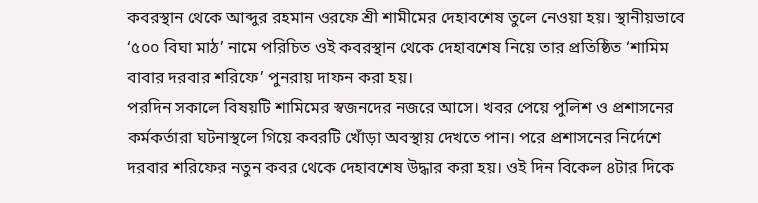কবরস্থান থেকে আব্দুর রহমান ওরফে শ্রী শামীমের দেহাবশেষ তুলে নেওয়া হয়। স্থানীয়ভাবে ‘৫০০ বিঘা মাঠ’ নামে পরিচিত ওই কবরস্থান থেকে দেহাবশেষ নিয়ে তার প্রতিষ্ঠিত ‘শামিম বাবার দরবার শরিফে’ পুনরায় দাফন করা হয়।
পরদিন সকালে বিষয়টি শামিমের স্বজনদের নজরে আসে। খবর পেয়ে পুলিশ ও প্রশাসনের কর্মকর্তারা ঘটনাস্থলে গিয়ে কবরটি খোঁড়া অবস্থায় দেখতে পান। পরে প্রশাসনের নির্দেশে দরবার শরিফের নতুন কবর থেকে দেহাবশেষ উদ্ধার করা হয়। ওই দিন বিকেল ৪টার দিকে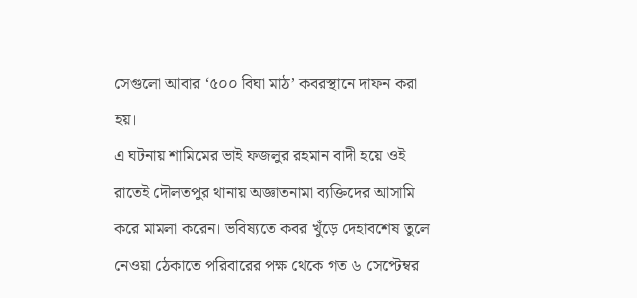সেগুলো আবার ‘৫০০ বিঘা মাঠ’ কবরস্থানে দাফন করা হয়।
এ ঘটনায় শামিমের ভাই ফজলুর রহমান বাদী হয়ে ওই রাতেই দৌলতপুর থানায় অজ্ঞাতনামা ব্যক্তিদের আসামি করে মামলা করেন। ভবিষ্যতে কবর খুঁড়ে দেহাবশেষ তুলে নেওয়া ঠেকাতে পরিবারের পক্ষ থেকে গত ৬ সেপ্টেম্বর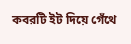কবরটি ইট দিয়ে গেঁথে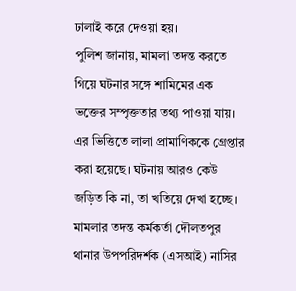ঢালাই করে দেওয়া হয়।
পুলিশ জানায়, মামলা তদন্ত করতে গিয়ে ঘটনার সঙ্গে শামিমের এক ভক্তের সম্পৃক্ততার তথ্য পাওয়া যায়। এর ভিত্তিতে লালা প্রামাণিককে গ্রেপ্তার করা হয়েছে। ঘটনায় আরও কেউ জড়িত কি না, তা খতিয়ে দেখা হচ্ছে।
মামলার তদন্ত কর্মকর্তা দৌলতপুর থানার উপপরিদর্শক (এসআই) নাসির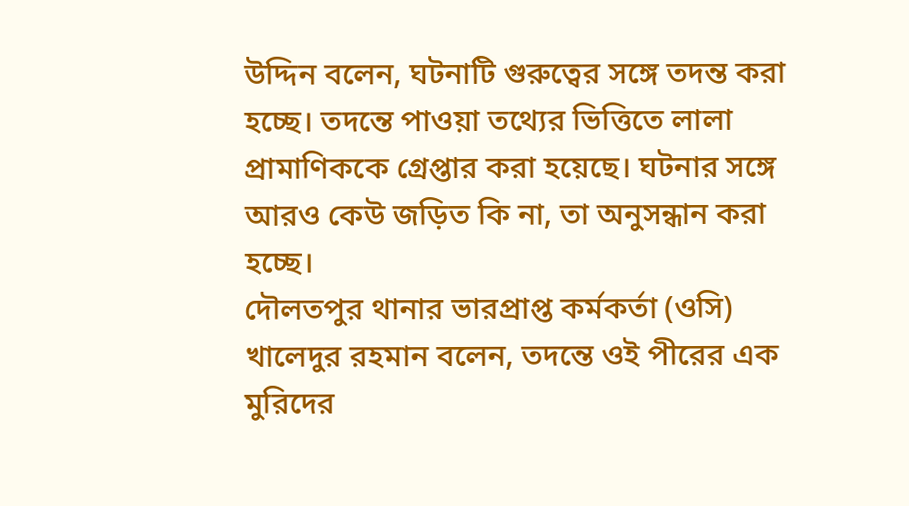উদ্দিন বলেন, ঘটনাটি গুরুত্বের সঙ্গে তদন্ত করা হচ্ছে। তদন্তে পাওয়া তথ্যের ভিত্তিতে লালা প্রামাণিককে গ্রেপ্তার করা হয়েছে। ঘটনার সঙ্গে আরও কেউ জড়িত কি না, তা অনুসন্ধান করা হচ্ছে।
দৌলতপুর থানার ভারপ্রাপ্ত কর্মকর্তা (ওসি) খালেদুর রহমান বলেন, তদন্তে ওই পীরের এক মুরিদের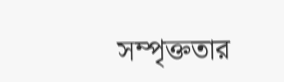সম্পৃক্ততার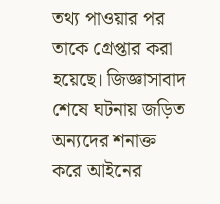তথ্য পাওয়ার পর তাকে গ্রেপ্তার করা হয়েছে। জিজ্ঞাসাবাদ শেষে ঘটনায় জড়িত অন্যদের শনাক্ত করে আইনের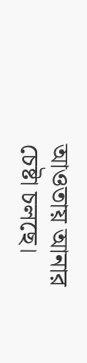আওতায় আনার চেষ্টা চলছে।